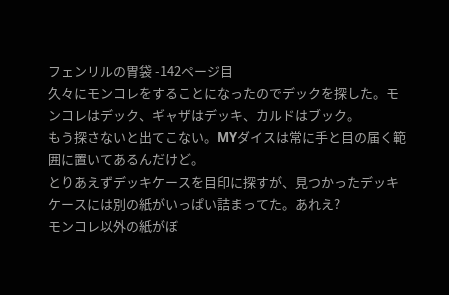フェンリルの胃袋 -142ページ目
久々にモンコレをすることになったのでデックを探した。モンコレはデック、ギャザはデッキ、カルドはブック。
もう探さないと出てこない。MYダイスは常に手と目の届く範囲に置いてあるんだけど。
とりあえずデッキケースを目印に探すが、見つかったデッキケースには別の紙がいっぱい詰まってた。あれえ?
モンコレ以外の紙がぼ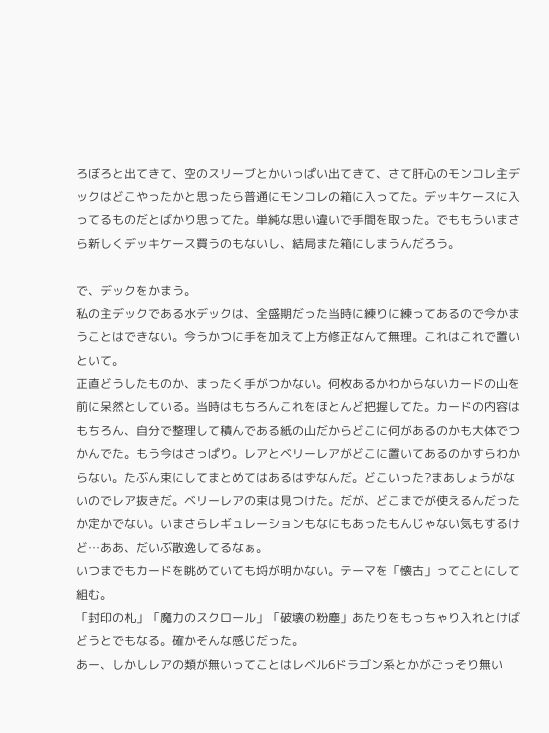ろぼろと出てきて、空のスリーブとかいっぱい出てきて、さて肝心のモンコレ主デックはどこやったかと思ったら普通にモンコレの箱に入ってた。デッキケースに入ってるものだとばかり思ってた。単純な思い違いで手間を取った。でももういまさら新しくデッキケース買うのもないし、結局また箱にしまうんだろう。

で、デックをかまう。
私の主デックである水デックは、全盛期だった当時に練りに練ってあるので今かまうことはできない。今うかつに手を加えて上方修正なんて無理。これはこれで置いといて。
正直どうしたものか、まったく手がつかない。何枚あるかわからないカードの山を前に呆然としている。当時はもちろんこれをほとんど把握してた。カードの内容はもちろん、自分で整理して積んである紙の山だからどこに何があるのかも大体でつかんでた。もう今はさっぱり。レアとベリーレアがどこに置いてあるのかすらわからない。たぶん束にしてまとめてはあるはずなんだ。どこいった?まあしょうがないのでレア抜きだ。ベリーレアの束は見つけた。だが、どこまでが使えるんだったか定かでない。いまさらレギュレーションもなにもあったもんじゃない気もするけど…ああ、だいぶ散逸してるなぁ。
いつまでもカードを眺めていても埒が明かない。テーマを「懐古」ってことにして組む。
「封印の札」「魔力のスクロール」「破壊の粉塵」あたりをもっちゃり入れとけばどうとでもなる。確かそんな感じだった。
あー、しかしレアの類が無いってことはレベル6ドラゴン系とかがごっそり無い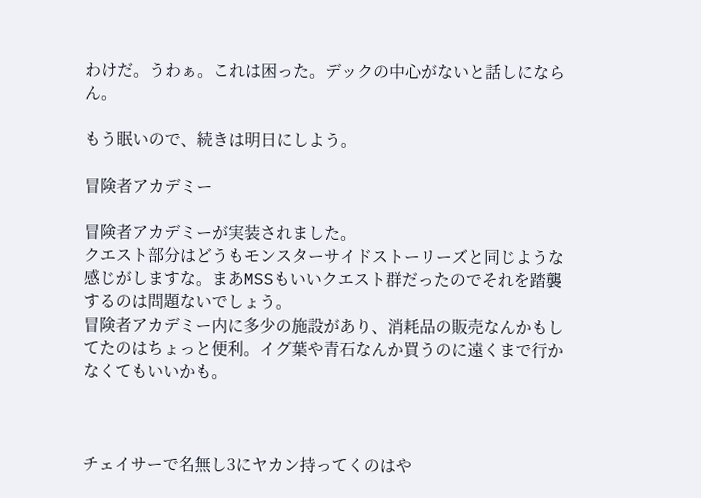わけだ。うわぁ。これは困った。デックの中心がないと話しにならん。

もう眠いので、続きは明日にしよう。

冒険者アカデミー

冒険者アカデミーが実装されました。
クエスト部分はどうもモンスターサイドストーリーズと同じような感じがしますな。まあMSSもいいクエスト群だったのでそれを踏襲するのは問題ないでしょう。
冒険者アカデミー内に多少の施設があり、消耗品の販売なんかもしてたのはちょっと便利。イグ葉や青石なんか買うのに遠くまで行かなくてもいいかも。



チェイサーで名無し3にヤカン持ってくのはや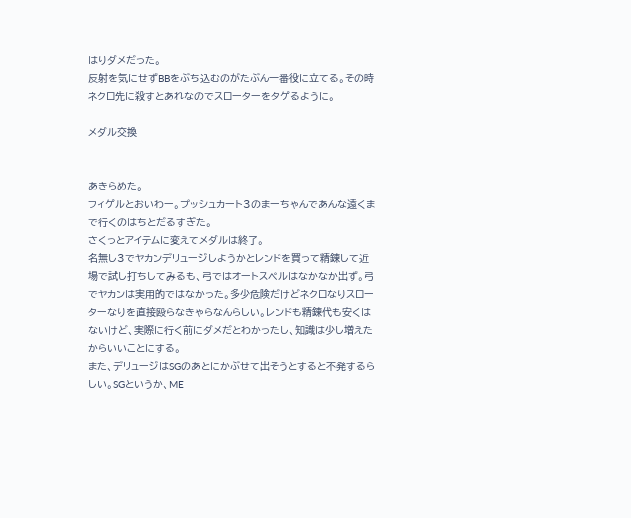はりダメだった。
反射を気にせずBBをぶち込むのがたぶん一番役に立てる。その時ネクロ先に殺すとあれなのでスローターをタゲるように。

メダル交換


あきらめた。
フィゲルとおいわー。プッシュカート3のまーちゃんであんな遠くまで行くのはちとだるすぎた。
さくっとアイテムに変えてメダルは終了。
名無し3でヤカンデリュージしようかとレンドを買って精錬して近場で試し打ちしてみるも、弓ではオートスペルはなかなか出ず。弓でヤカンは実用的ではなかった。多少危険だけどネクロなりスローターなりを直接殴らなきゃらなんらしい。レンドも精錬代も安くはないけど、実際に行く前にダメだとわかったし、知識は少し増えたからいいことにする。
また、デリュージはSGのあとにかぶせて出そうとすると不発するらしい。SGというか、ME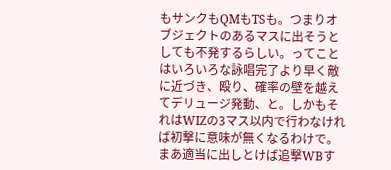もサンクもQMもTSも。つまりオブジェクトのあるマスに出そうとしても不発するらしい。ってことはいろいろな詠唱完了より早く敵に近づき、殴り、確率の壁を越えてデリュージ発動、と。しかもそれはWIZの3マス以内で行わなければ初撃に意味が無くなるわけで。まあ適当に出しとけば追撃WBす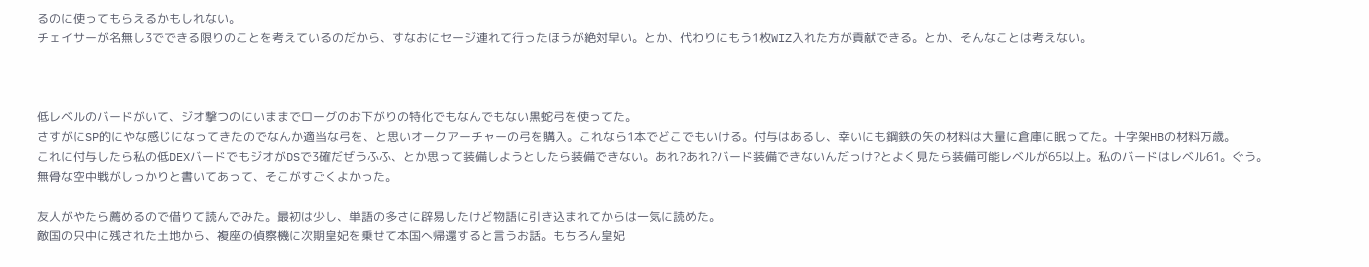るのに使ってもらえるかもしれない。
チェイサーが名無し3でできる限りのことを考えているのだから、すなおにセージ連れて行ったほうが絶対早い。とか、代わりにもう1枚WIZ入れた方が貢献できる。とか、そんなことは考えない。



低レベルのバードがいて、ジオ撃つのにいままでローグのお下がりの特化でもなんでもない黒蛇弓を使ってた。
さすがにSP的にやな感じになってきたのでなんか適当な弓を、と思いオークアーチャーの弓を購入。これなら1本でどこでもいける。付与はあるし、幸いにも鋼鉄の矢の材料は大量に倉庫に眠ってた。十字架HBの材料万歳。
これに付与したら私の低DEXバードでもジオがDSで3確だぜうふふ、とか思って装備しようとしたら装備できない。あれ?あれ?バード装備できないんだっけ?とよく見たら装備可能レベルが65以上。私のバードはレベル61。ぐう。
無骨な空中戦がしっかりと書いてあって、そこがすごくよかった。

友人がやたら薦めるので借りて読んでみた。最初は少し、単語の多さに辟易したけど物語に引き込まれてからは一気に読めた。
敵国の只中に残された土地から、複座の偵察機に次期皇妃を乗せて本国へ帰還すると言うお話。もちろん皇妃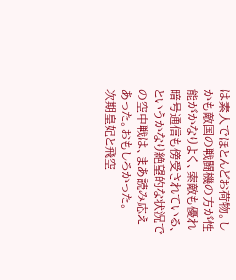は素人でほとんどお荷物。しかも敵国の戦闘機の方が性能がかなりよく、索敵も優れ暗号通信も傍受されている、というかなり絶望的な状況での空中戦は、まあ読み応えあった。おもしろかった。
次期皇妃と飛空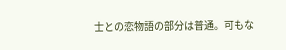士との恋物語の部分は普通。可もな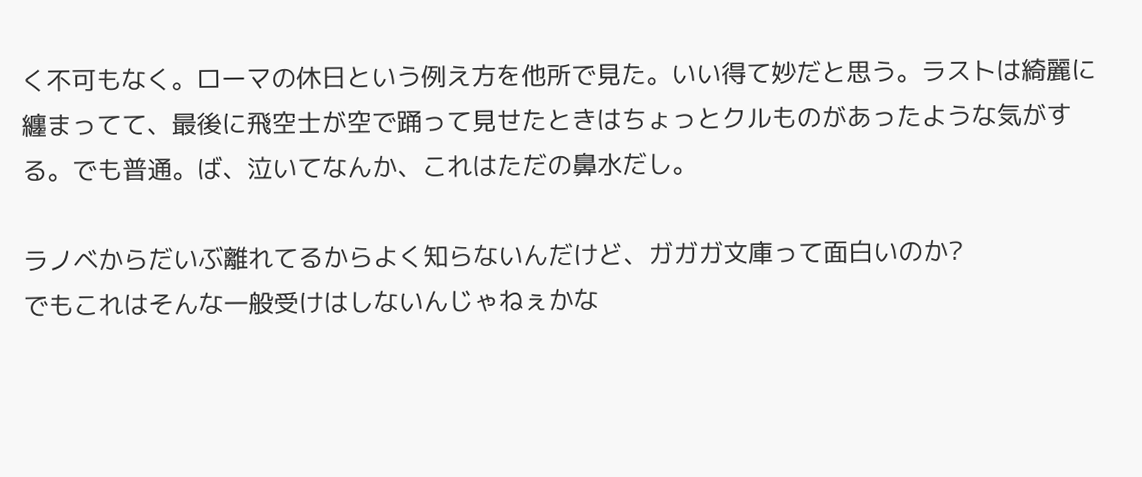く不可もなく。ローマの休日という例え方を他所で見た。いい得て妙だと思う。ラストは綺麗に纏まってて、最後に飛空士が空で踊って見せたときはちょっとクルものがあったような気がする。でも普通。ば、泣いてなんか、これはただの鼻水だし。

ラノベからだいぶ離れてるからよく知らないんだけど、ガガガ文庫って面白いのか?
でもこれはそんな一般受けはしないんじゃねぇかな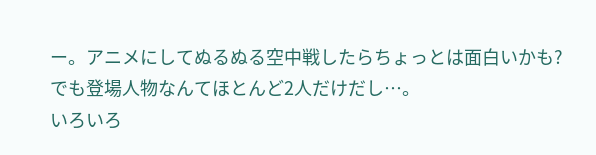ー。アニメにしてぬるぬる空中戦したらちょっとは面白いかも?でも登場人物なんてほとんど2人だけだし…。
いろいろ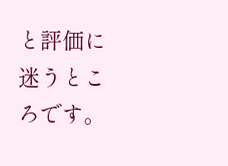と評価に迷うところです。